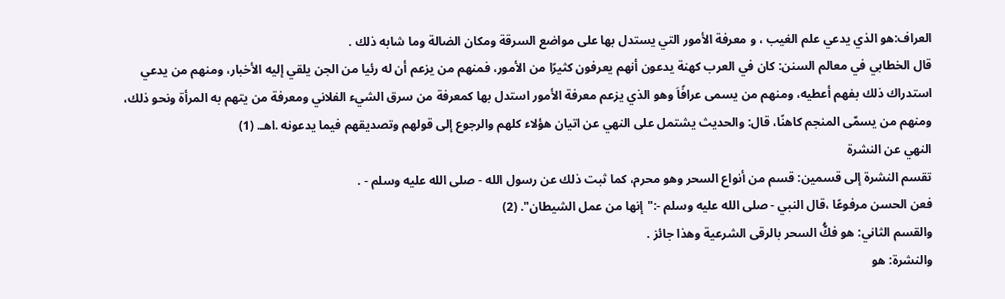العراف:هو الذي يدعي علم الغيب ، و معرفة الأمور التي يستدل بها على مواضع السرقة ومكان الضالة وما شابه ذلك .
قال الخطابي في معالم السنن: كان في العرب كهنة يدعون أنهم يعرفون كثيرًا من الأمور، فمنهم من يزعم أن له رئيا من الجن يلقي إليه الأخبار، ومنهم من يدعي استدراك ذلك بفهم أعطيه، ومنهم من يسمى عرافًاَ وهو الذي يزعم معرفة الأمور استدل بها كمعرفة من سرق الشيء الفلاني ومعرفة من يتهم به المرأة ونحو ذلك، ومنهم من يسمّى المنجم كاهنًا، قال: والحديث يشتمل على النهي عن اتيان هؤلاء كلهم والرجوع إلى قولهم وتصديقهم فيما يدعونه .اهـ. (1)
النهي عن النشرة
تقسم النشرة إلى قسمين: قسم من أنواع السحر وهو محرم، كما ثبت ذلك عن رسول الله - صلى الله عليه وسلم - .
فعن الحسن مرفوعًا ،قال النبي - صلى الله عليه وسلم -:"إنها من عمل الشيطان". (2)
والقسم الثاني: هو فكُّ السحر بالرقى الشرعية وهذا جائز .
والنشرة: هو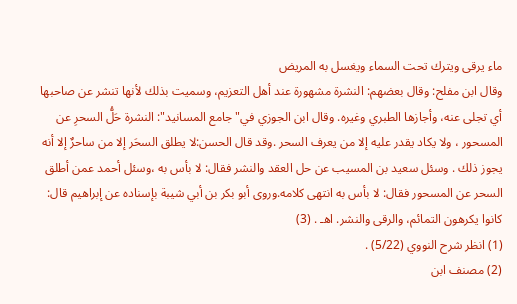ماء يرقى ويترك تحت السماء ويغسل به المريض
وقال ابن مفلح: وقال بعضهم: النشرة مشهورة عند أهل التعزيم، وسميت بذلك لأنها تنشر عن صاحبها أي تجلى عنه، وأجازها الطبري وغيره. وقال ابن الجوزي في"جامع المسانيد": النشرة حَلُّ السحرِ عن المسحور ، ولا يكاد يقدر عليه إلا من يعرف السحر .وقد قال الحسن:لا يطلق السحَر إلا من ساحرٌ إلا أنه يجوز ذلك . وسئل سعيد بن المسيب عن حل العقد والنشر فقال: لا بأس به ،وسئل أحمد عمن أطلق السحر عن المسحور فقال: لا بأس به انتهى كلامه.وروى أبو بكر بن أبي شيبة بإسناده عن إبراهيم قال: كانوا يكرهون التمائم، والرقى والنشر. اهـ . (3)
(1) انظر شرح النووي (5/22) .
(2) مصنف ابن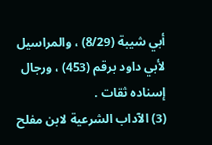أبي شيبة (8/29) ، والمراسيل لأبي داود برقم (453) ، ورجال إسناده ثقات .
(3) الآداب الشرعية لابن مفلح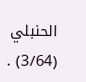الحنبلي (3/64) .